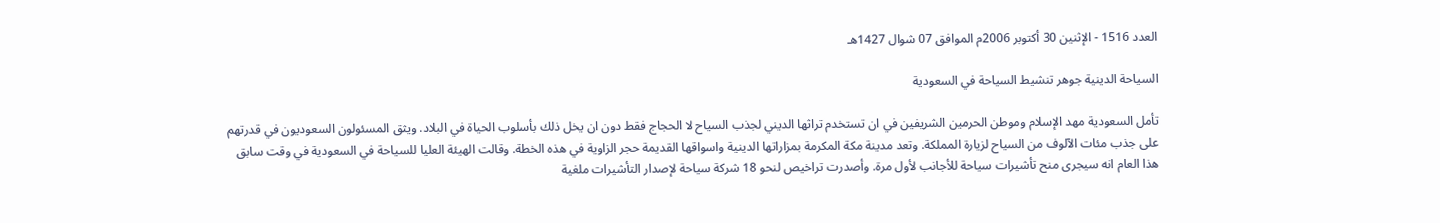العدد 1516 - الإثنين 30 أكتوبر 2006م الموافق 07 شوال 1427هـ

السياحة الدينية جوهر تنشيط السياحة في السعودية

تأمل السعودية مهد الإسلام وموطن الحرمين الشريفين في ان تستخدم تراثها الديني لجذب السياح لا الحجاج فقط دون ان يخل ذلك بأسلوب الحياة في البلاد. ويثق المسئولون السعوديون في قدرتهم على جذب مئات الآلوف من السياح لزيارة المملكة. وتعد مدينة مكة المكرمة بمزاراتها الدينية واسواقها القديمة حجر الزاوية في هذه الخطة. وقالت الهيئة العليا للسياحة في السعودية في وقت سابق هذا العام انه سيجرى منح تأشيرات سياحة للأجانب لأول مرة. وأصدرت تراخيص لنحو 18 شركة سياحة لإصدار التأشيرات ملغية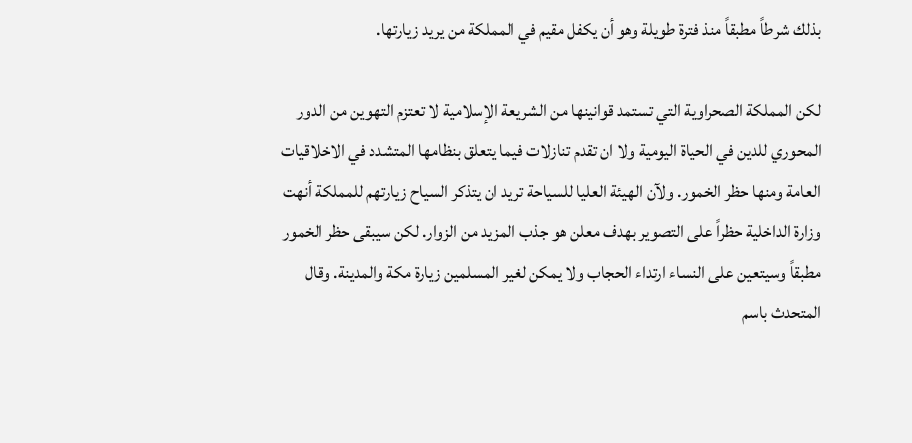بذلك شرطاً مطبقاً منذ فترة طويلة وهو أن يكفل مقيم في المملكة من يريد زيارتها.

لكن المملكة الصحراوية التي تستمد قوانينها من الشريعة الإسلامية لا تعتزم التهوين من الدور المحوري للدين في الحياة اليومية ولا ان تقدم تنازلات فيما يتعلق بنظامها المتشدد في الاخلاقيات العامة ومنها حظر الخمور. ولآن الهيئة العليا للسياحة تريد ان يتذكر السياح زيارتهم للمملكة أنهت وزارة الداخلية حظراً على التصوير بهدف معلن هو جذب المزيد من الزوار. لكن سيبقى حظر الخمور مطبقاً وسيتعين على النساء ارتداء الحجاب ولا يمكن لغير المسلمين زيارة مكة والمدينة. وقال المتحدث باسم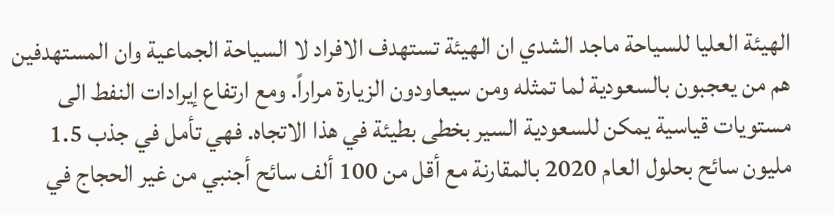الهيئة العليا للسياحة ماجد الشدي ان الهيئة تستهدف الافراد لا السياحة الجماعية وان المستهدفين هم من يعجبون بالسعودية لما تمثله ومن سيعاودون الزيارة مراراً. ومع ارتفاع إيرادات النفط الى مستويات قياسية يمكن للسعودية السير بخطى بطيئة في هذا الاتجاه. فهي تأمل في جذب 1.5 مليون سائح بحلول العام 2020 بالمقارنة مع أقل من 100 ألف سائح أجنبي من غير الحجاج في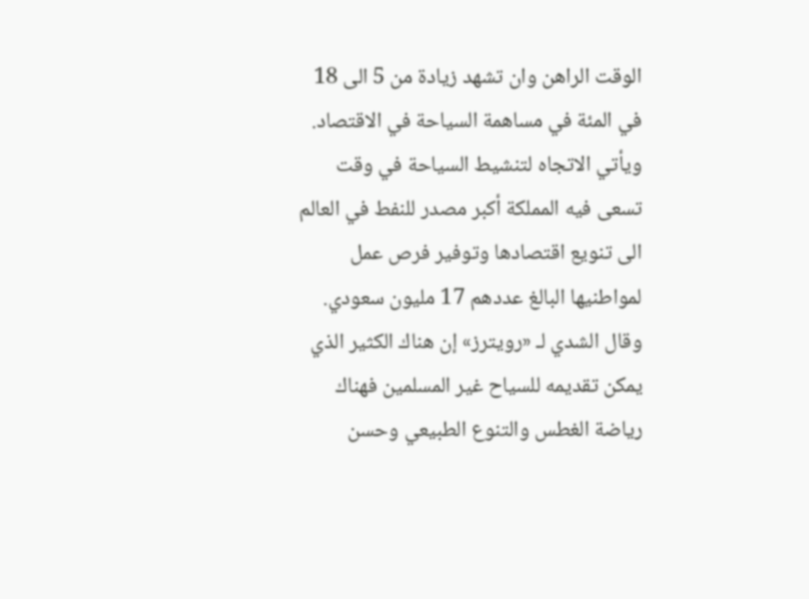الوقت الراهن وان تشهد زيادة من 5 الى 18 في المئة في مساهمة السياحة في الاقتصاد. ويأتي الاتجاه لتنشيط السياحة في وقت تسعى فيه المملكة أكبر مصدر للنفط في العالم الى تنويع اقتصادها وتوفير فرص عمل لمواطنيها البالغ عددهم 17 مليون سعودي. وقال الشدي لـ «رويترز» إن هناك الكثير الذي يمكن تقديمه للسياح غير المسلمين فهناك رياضة الغطس والتنوع الطبيعي وحسن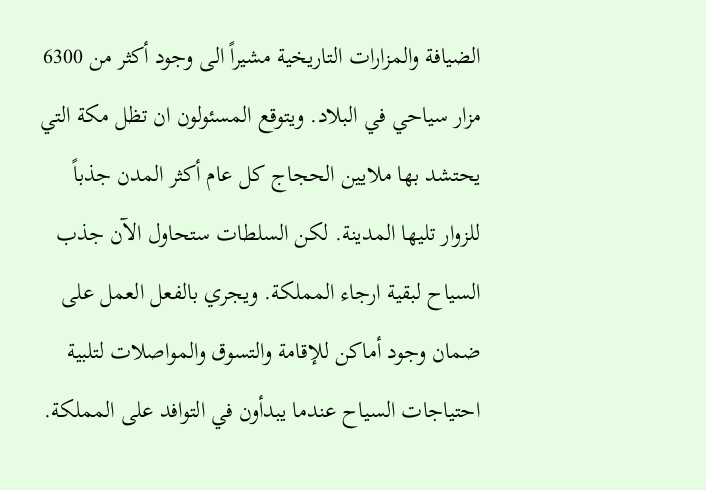الضيافة والمزارات التاريخية مشيراً الى وجود أكثر من 6300 مزار سياحي في البلاد. ويتوقع المسئولون ان تظل مكة التي يحتشد بها ملايين الحجاج كل عام أكثر المدن جذباً للزوار تليها المدينة. لكن السلطات ستحاول الآن جذب السياح لبقية ارجاء المملكة. ويجري بالفعل العمل على ضمان وجود أماكن للإقامة والتسوق والمواصلات لتلبية احتياجات السياح عندما يبدأون في التوافد على المملكة.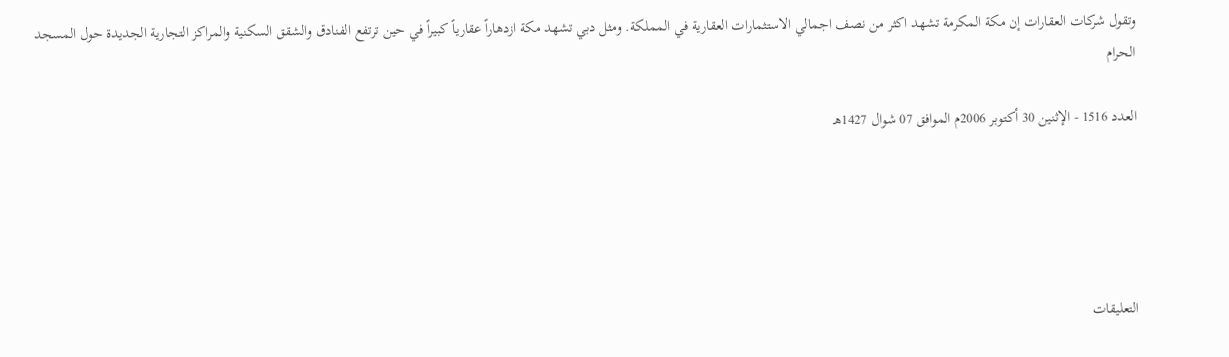وتقول شركات العقارات إن مكة المكرمة تشهد اكثر من نصف اجمالي الاستثمارات العقارية في المملكة. ومثل دبي تشهد مكة ازدهاراً عقارياً كبيراً في حين ترتفع الفنادق والشقق السكنية والمراكز التجارية الجديدة حول المسجد الحرام

العدد 1516 - الإثنين 30 أكتوبر 2006م الموافق 07 شوال 1427هـ





التعليقات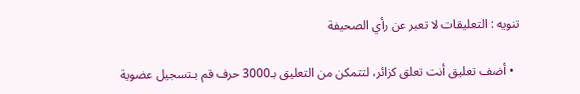تنويه : التعليقات لا تعبر عن رأي الصحيفة

  • أضف تعليق أنت تعلق كزائر، لتتمكن من التعليق بـ3000 حرف قم بـتسجيل عضوية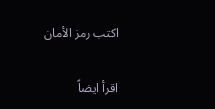اكتب رمز الأمان

اقرأ ايضاً